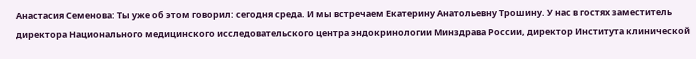Анастасия Семенова: Ты уже об этом говорил: сегодня среда. И мы встречаем Екатерину Анатольевну Трошину. У нас в гостях заместитель директора Национального медицинского исследовательского центра эндокринологии Минздрава России, директор Института клинической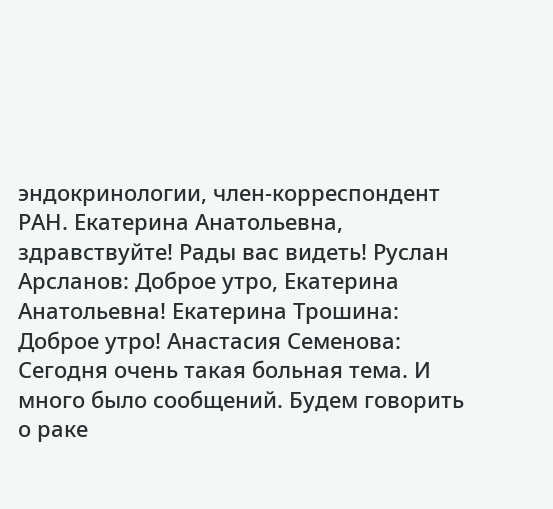эндокринологии, член-корреспондент РАН. Екатерина Анатольевна, здравствуйте! Рады вас видеть! Руслан Арсланов: Доброе утро, Екатерина Анатольевна! Екатерина Трошина: Доброе утро! Анастасия Семенова: Сегодня очень такая больная тема. И много было сообщений. Будем говорить о раке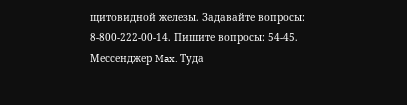щитовидной железы. Задавайте вопросы: 8-800-222-00-14. Пишите вопросы: 54-45. Мессенджер Max. Туда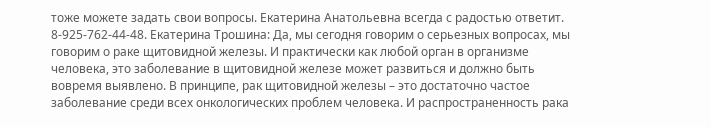тоже можете задать свои вопросы. Екатерина Анатольевна всегда с радостью ответит. 8-925-762-44-48. Екатерина Трошина: Да, мы сегодня говорим о серьезных вопросах, мы говорим о раке щитовидной железы. И практически как любой орган в организме человека, это заболевание в щитовидной железе может развиться и должно быть вовремя выявлено. В принципе, рак щитовидной железы – это достаточно частое заболевание среди всех онкологических проблем человека. И распространенность рака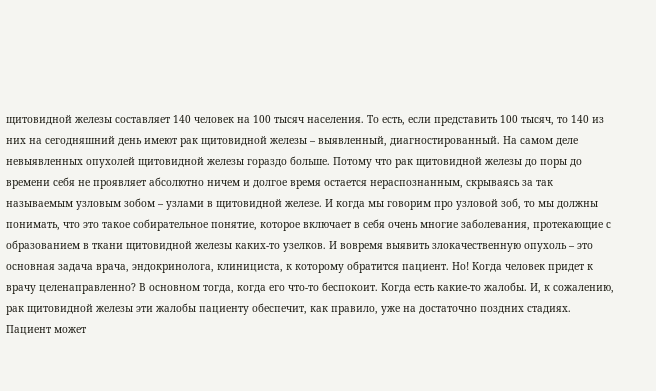щитовидной железы составляет 140 человек на 100 тысяч населения. То есть, если представить 100 тысяч, то 140 из них на сегодняшний день имеют рак щитовидной железы – выявленный, диагностированный. На самом деле невыявленных опухолей щитовидной железы гораздо больше. Потому что рак щитовидной железы до поры до времени себя не проявляет абсолютно ничем и долгое время остается нераспознанным, скрываясь за так называемым узловым зобом – узлами в щитовидной железе. И когда мы говорим про узловой зоб, то мы должны понимать, что это такое собирательное понятие, которое включает в себя очень многие заболевания, протекающие с образованием в ткани щитовидной железы каких-то узелков. И вовремя выявить злокачественную опухоль – это основная задача врача, эндокринолога, клинициста, к которому обратится пациент. Но! Когда человек придет к врачу целенаправленно? В основном тогда, когда его что-то беспокоит. Когда есть какие-то жалобы. И, к сожалению, рак щитовидной железы эти жалобы пациенту обеспечит, как правило, уже на достаточно поздних стадиях. Пациент может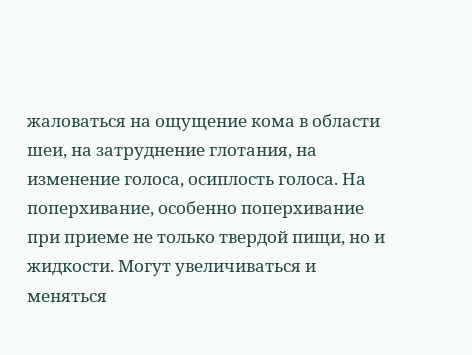жаловаться на ощущение кома в области шеи, на затруднение глотания, на изменение голоса, осиплость голоса. На поперхивание, особенно поперхивание при приеме не только твердой пищи, но и жидкости. Могут увеличиваться и меняться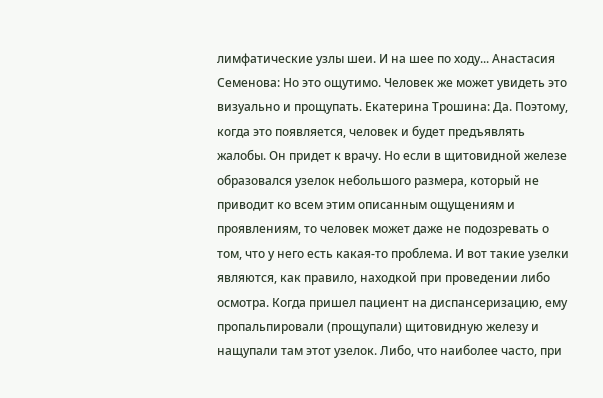лимфатические узлы шеи. И на шее по ходу... Анастасия Семенова: Но это ощутимо. Человек же может увидеть это визуально и прощупать. Екатерина Трошина: Да. Поэтому, когда это появляется, человек и будет предъявлять жалобы. Он придет к врачу. Но если в щитовидной железе образовался узелок небольшого размера, который не приводит ко всем этим описанным ощущениям и проявлениям, то человек может даже не подозревать о том, что у него есть какая-то проблема. И вот такие узелки являются, как правило, находкой при проведении либо осмотра. Когда пришел пациент на диспансеризацию, ему пропальпировали (прощупали) щитовидную железу и нащупали там этот узелок. Либо, что наиболее часто, при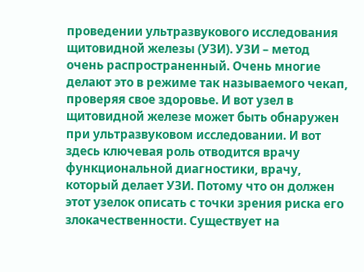проведении ультразвукового исследования щитовидной железы (УЗИ). УЗИ – метод очень распространенный. Очень многие делают это в режиме так называемого чекап, проверяя свое здоровье. И вот узел в щитовидной железе может быть обнаружен при ультразвуковом исследовании. И вот здесь ключевая роль отводится врачу функциональной диагностики, врачу, который делает УЗИ. Потому что он должен этот узелок описать с точки зрения риска его злокачественности. Существует на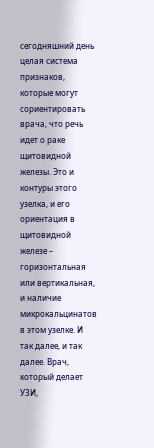сегодняшний день целая система признаков, которые могут сориентировать врача, что речь идет о раке щитовидной железы. Это и контуры этого узелка, и его ориентация в щитовидной железе – горизонтальная или вертикальная, и наличие микрокальцинатов в этом узелке. И так далее, и так далее. Врач, который делает УЗИ,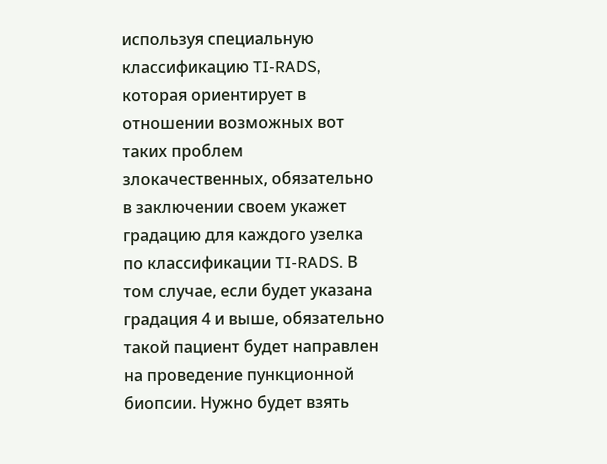используя специальную классификацию TI-RADS, которая ориентирует в отношении возможных вот таких проблем злокачественных, обязательно в заключении своем укажет градацию для каждого узелка по классификации TI-RADS. В том случае, если будет указана градация 4 и выше, обязательно такой пациент будет направлен на проведение пункционной биопсии. Нужно будет взять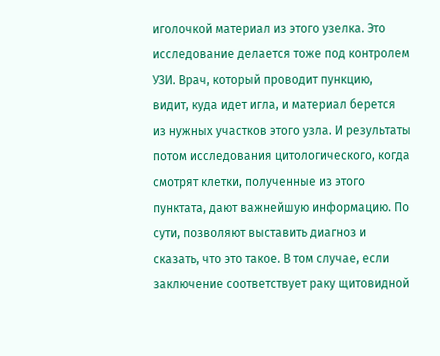иголочкой материал из этого узелка. Это исследование делается тоже под контролем УЗИ. Врач, который проводит пункцию, видит, куда идет игла, и материал берется из нужных участков этого узла. И результаты потом исследования цитологического, когда смотрят клетки, полученные из этого пунктата, дают важнейшую информацию. По сути, позволяют выставить диагноз и сказать, что это такое. В том случае, если заключение соответствует раку щитовидной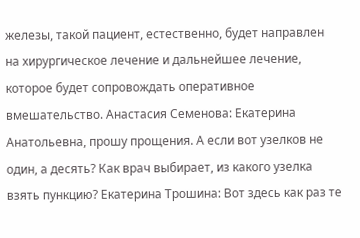железы, такой пациент, естественно, будет направлен на хирургическое лечение и дальнейшее лечение, которое будет сопровождать оперативное вмешательство. Анастасия Семенова: Екатерина Анатольевна, прошу прощения. А если вот узелков не один, а десять? Как врач выбирает, из какого узелка взять пункцию? Екатерина Трошина: Вот здесь как раз те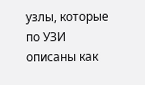узлы, которые по УЗИ описаны как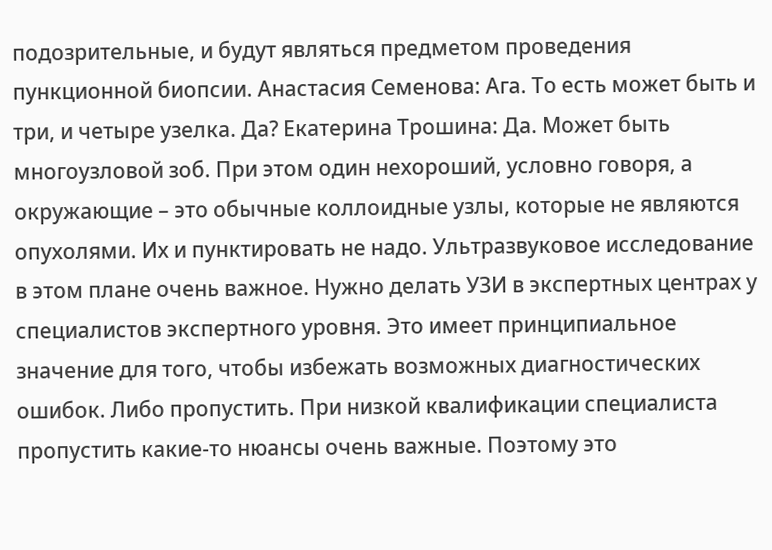подозрительные, и будут являться предметом проведения пункционной биопсии. Анастасия Семенова: Ага. То есть может быть и три, и четыре узелка. Да? Екатерина Трошина: Да. Может быть многоузловой зоб. При этом один нехороший, условно говоря, а окружающие – это обычные коллоидные узлы, которые не являются опухолями. Их и пунктировать не надо. Ультразвуковое исследование в этом плане очень важное. Нужно делать УЗИ в экспертных центрах у специалистов экспертного уровня. Это имеет принципиальное значение для того, чтобы избежать возможных диагностических ошибок. Либо пропустить. При низкой квалификации специалиста пропустить какие-то нюансы очень важные. Поэтому это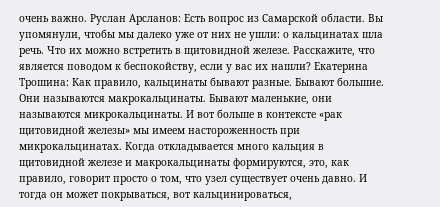очень важно. Руслан Арсланов: Есть вопрос из Самарской области. Вы упомянули, чтобы мы далеко уже от них не ушли: о кальцинатах шла речь. Что их можно встретить в щитовидной железе. Расскажите, что является поводом к беспокойству, если у вас их нашли? Екатерина Трошина: Как правило, кальцинаты бывают разные. Бывают большие. Они называются макрокальцинаты. Бывают маленькие, они называются микрокальцинаты. И вот больше в контексте «рак щитовидной железы» мы имеем настороженность при микрокальцинатах. Когда откладывается много кальция в щитовидной железе и макрокальцинаты формируются, это, как правило, говорит просто о том, что узел существует очень давно. И тогда он может покрываться, вот кальцинироваться,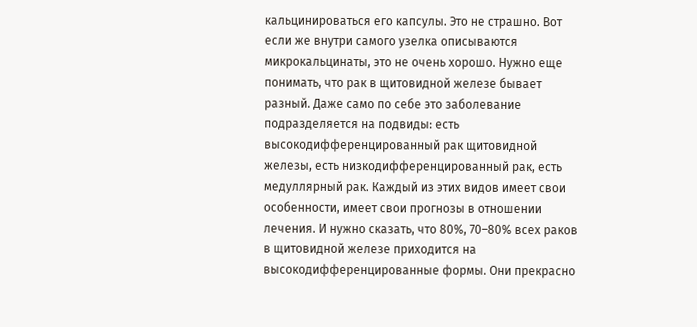кальцинироваться его капсулы. Это не страшно. Вот если же внутри самого узелка описываются микрокальцинаты, это не очень хорошо. Нужно еще понимать, что рак в щитовидной железе бывает разный. Даже само по себе это заболевание подразделяется на подвиды: есть высокодифференцированный рак щитовидной железы, есть низкодифференцированный рак, есть медуллярный рак. Каждый из этих видов имеет свои особенности, имеет свои прогнозы в отношении лечения. И нужно сказать, что 80%, 70–80% всех раков в щитовидной железе приходится на высокодифференцированные формы. Они прекрасно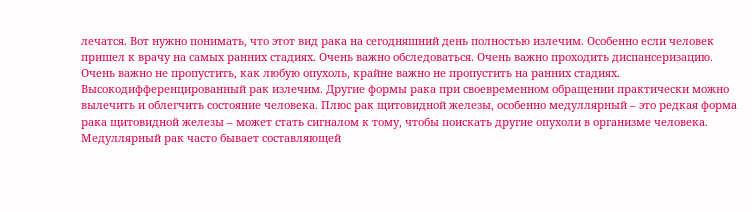лечатся. Вот нужно понимать, что этот вид рака на сегодняшний день полностью излечим. Особенно если человек пришел к врачу на самых ранних стадиях. Очень важно обследоваться. Очень важно проходить диспансеризацию. Очень важно не пропустить, как любую опухоль, крайне важно не пропустить на ранних стадиях. Высокодифференцированный рак излечим. Другие формы рака при своевременном обращении практически можно вылечить и облегчить состояние человека. Плюс рак щитовидной железы, особенно медуллярный – это редкая форма рака щитовидной железы – может стать сигналом к тому, чтобы поискать другие опухоли в организме человека. Медуллярный рак часто бывает составляющей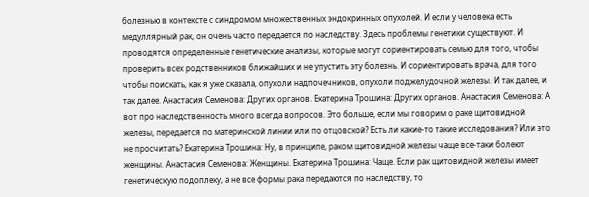болезнью в контексте с синдромом множественных эндокринных опухолей. И если у человека есть медуллярный рак, он очень часто передается по наследству. Здесь проблемы генетики существуют. И проводятся определенные генетические анализы, которые могут сориентировать семью для того, чтобы проверить всех родственников ближайших и не упустить эту болезнь. И сориентировать врача, для того чтобы поискать, как я уже сказала, опухоли надпочечников, опухоли поджелудочной железы. И так далее, и так далее. Анастасия Семенова: Других органов. Екатерина Трошина: Других органов. Анастасия Семенова: А вот про наследственность много всегда вопросов. Это больше, если мы говорим о раке щитовидной железы, передается по материнской линии или по отцовской? Есть ли какие-то такие исследования? Или это не просчитать? Екатерина Трошина: Ну, в принципе, раком щитовидной железы чаще все-таки болеют женщины. Анастасия Семенова: Женщины. Екатерина Трошина: Чаще. Если рак щитовидной железы имеет генетическую подоплеку, а не все формы рака передаются по наследству, то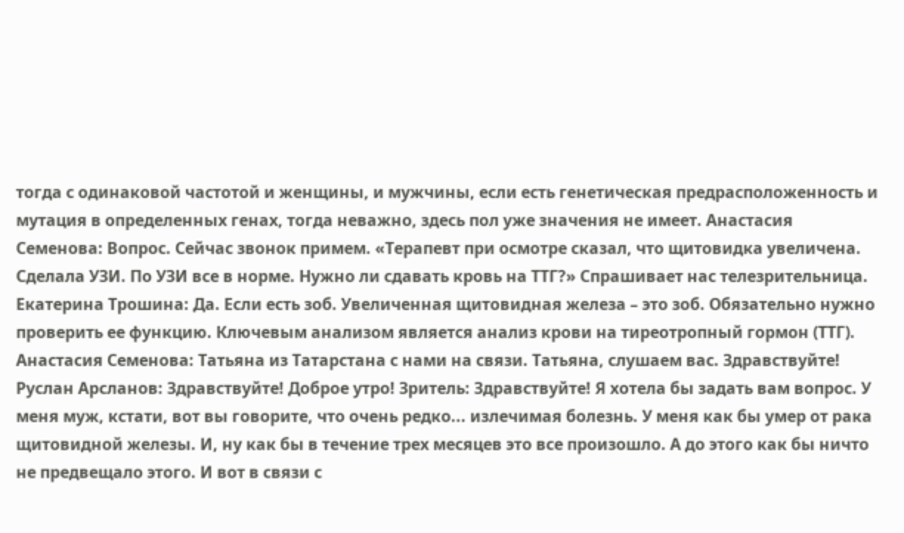тогда с одинаковой частотой и женщины, и мужчины, если есть генетическая предрасположенность и мутация в определенных генах, тогда неважно, здесь пол уже значения не имеет. Анастасия Семенова: Вопрос. Сейчас звонок примем. «Терапевт при осмотре сказал, что щитовидка увеличена. Сделала УЗИ. По УЗИ все в норме. Нужно ли сдавать кровь на ТТГ?» Спрашивает нас телезрительница. Екатерина Трошина: Да. Если есть зоб. Увеличенная щитовидная железа – это зоб. Обязательно нужно проверить ее функцию. Ключевым анализом является анализ крови на тиреотропный гормон (ТТГ). Анастасия Семенова: Татьяна из Татарстана с нами на связи. Татьяна, слушаем вас. Здравствуйте! Руслан Арсланов: Здравствуйте! Доброе утро! Зритель: Здравствуйте! Я хотела бы задать вам вопрос. У меня муж, кстати, вот вы говорите, что очень редко... излечимая болезнь. У меня как бы умер от рака щитовидной железы. И, ну как бы в течение трех месяцев это все произошло. А до этого как бы ничто не предвещало этого. И вот в связи с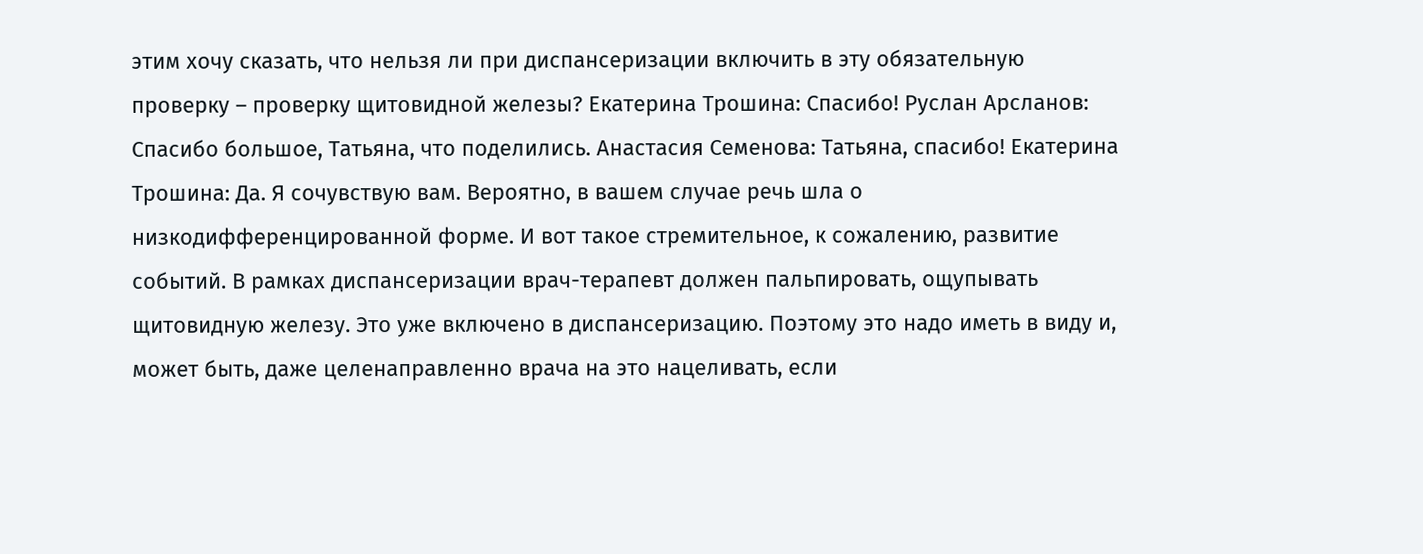этим хочу сказать, что нельзя ли при диспансеризации включить в эту обязательную проверку – проверку щитовидной железы? Екатерина Трошина: Спасибо! Руслан Арсланов: Спасибо большое, Татьяна, что поделились. Анастасия Семенова: Татьяна, спасибо! Екатерина Трошина: Да. Я сочувствую вам. Вероятно, в вашем случае речь шла о низкодифференцированной форме. И вот такое стремительное, к сожалению, развитие событий. В рамках диспансеризации врач-терапевт должен пальпировать, ощупывать щитовидную железу. Это уже включено в диспансеризацию. Поэтому это надо иметь в виду и, может быть, даже целенаправленно врача на это нацеливать, если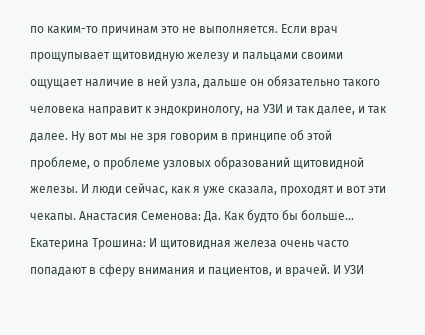по каким-то причинам это не выполняется. Если врач прощупывает щитовидную железу и пальцами своими ощущает наличие в ней узла, дальше он обязательно такого человека направит к эндокринологу, на УЗИ и так далее, и так далее. Ну вот мы не зря говорим в принципе об этой проблеме, о проблеме узловых образований щитовидной железы. И люди сейчас, как я уже сказала, проходят и вот эти чекапы. Анастасия Семенова: Да. Как будто бы больше... Екатерина Трошина: И щитовидная железа очень часто попадают в сферу внимания и пациентов, и врачей. И УЗИ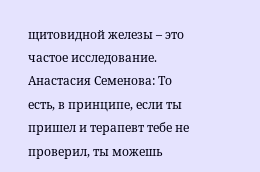щитовидной железы – это частое исследование. Анастасия Семенова: То есть, в принципе, если ты пришел и терапевт тебе не проверил, ты можешь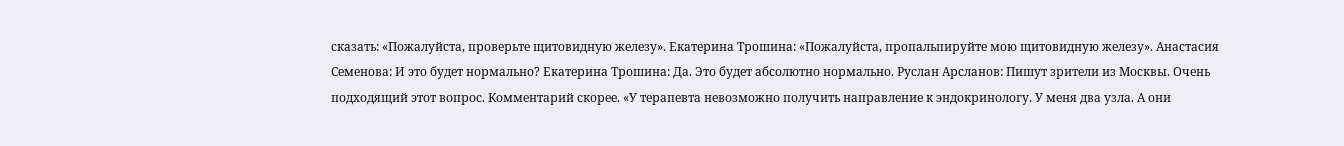сказать: «Пожалуйста, проверьте щитовидную железу». Екатерина Трошина: «Пожалуйста, пропальпируйте мою щитовидную железу». Анастасия Семенова: И это будет нормально? Екатерина Трошина: Да. Это будет абсолютно нормально. Руслан Арсланов: Пишут зрители из Москвы. Очень подходящий этот вопрос. Комментарий скорее. «У терапевта невозможно получить направление к эндокринологу. У меня два узла. А они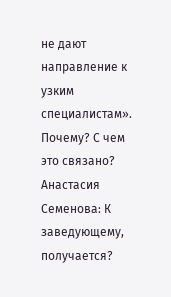не дают направление к узким специалистам». Почему? С чем это связано? Анастасия Семенова: К заведующему, получается?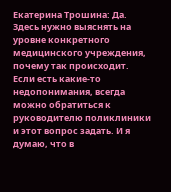Екатерина Трошина: Да. Здесь нужно выяснять на уровне конкретного медицинского учреждения, почему так происходит. Если есть какие-то недопонимания, всегда можно обратиться к руководителю поликлиники и этот вопрос задать. И я думаю, что в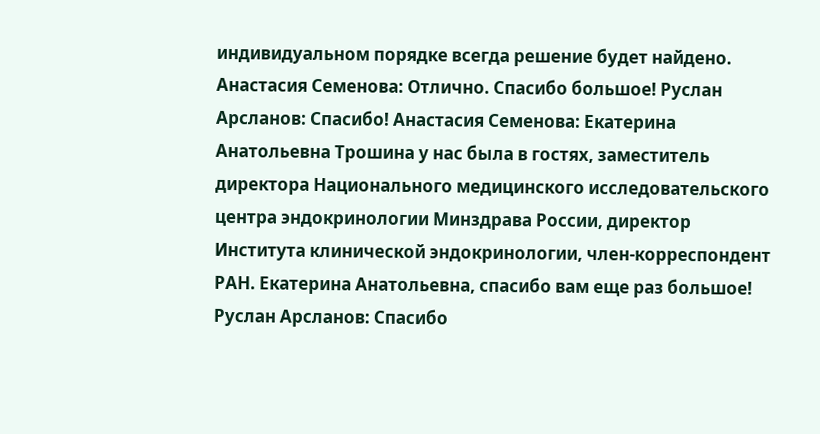индивидуальном порядке всегда решение будет найдено. Анастасия Семенова: Отлично. Спасибо большое! Руслан Арсланов: Спасибо! Анастасия Семенова: Екатерина Анатольевна Трошина у нас была в гостях, заместитель директора Национального медицинского исследовательского центра эндокринологии Минздрава России, директор Института клинической эндокринологии, член-корреспондент РАН. Екатерина Анатольевна, спасибо вам еще раз большое! Руслан Арсланов: Спасибо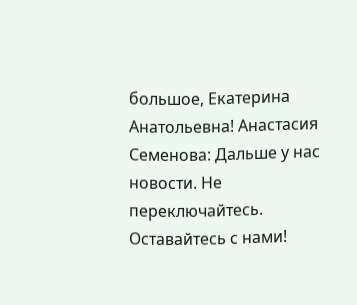большое, Екатерина Анатольевна! Анастасия Семенова: Дальше у нас новости. Не переключайтесь. Оставайтесь с нами!